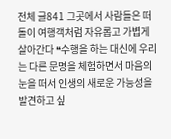전체 글841 그곳에서 사람들은 떠돌이 여행객처럼 자유롭고 가볍게 살아간다 ❝수행을 하는 대신에 우리는 다른 문명을 체험하면서 마음의 눈을 떠서 인생의 새로운 가능성을 발견하고 싶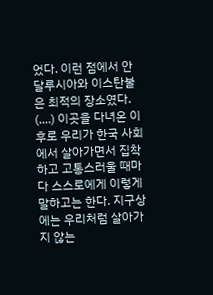었다. 이런 점에서 안달루시아와 이스탄불은 최적의 장소였다. (....) 이곳을 다녀온 이후로 우리가 한국 사회에서 살아가면서 집착하고 고통스러울 때마다 스스로에게 이렇게 말하고는 한다. 지구상에는 우리처럼 살아가지 않는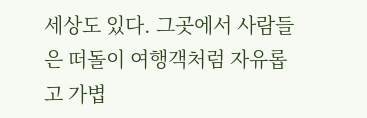세상도 있다. 그곳에서 사람들은 떠돌이 여행객처럼 자유롭고 가볍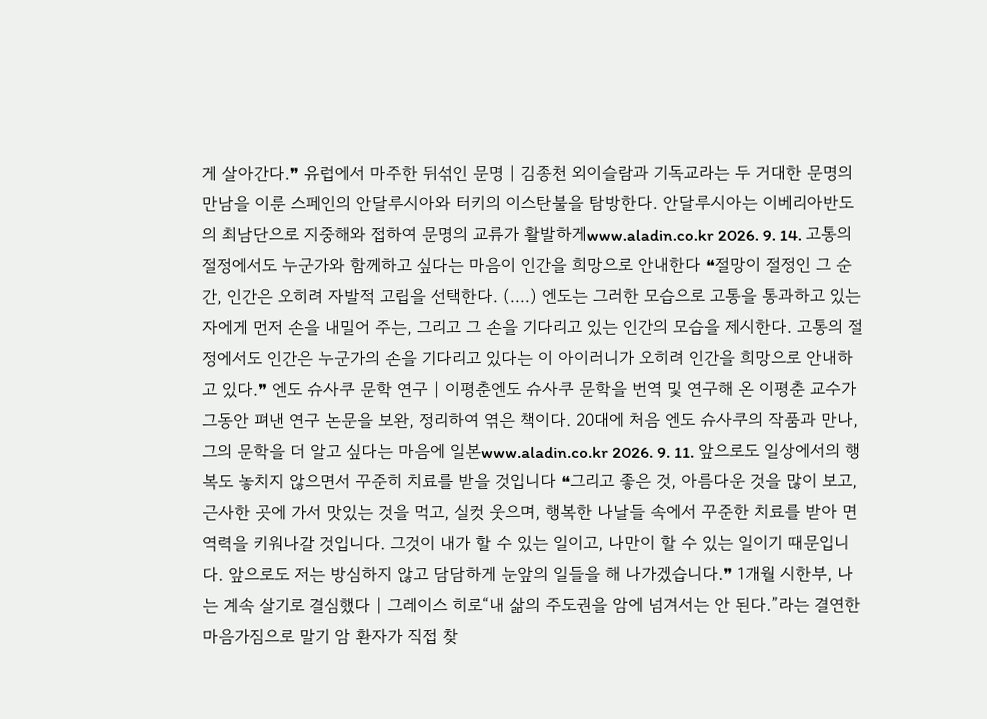게 살아간다.❞ 유럽에서 마주한 뒤섞인 문명 | 김종천 외이슬람과 기독교라는 두 거대한 문명의 만남을 이룬 스페인의 안달루시아와 터키의 이스탄불을 탐방한다. 안달루시아는 이베리아반도의 최남단으로 지중해와 접하여 문명의 교류가 활발하게www.aladin.co.kr 2026. 9. 14. 고통의 절정에서도 누군가와 함께하고 싶다는 마음이 인간을 희망으로 안내한다 ❝절망이 절정인 그 순간, 인간은 오히려 자발적 고립을 선택한다. (....) 엔도는 그러한 모습으로 고통을 통과하고 있는 자에게 먼저 손을 내밀어 주는, 그리고 그 손을 기다리고 있는 인간의 모습을 제시한다. 고통의 절정에서도 인간은 누군가의 손을 기다리고 있다는 이 아이러니가 오히려 인간을 희망으로 안내하고 있다.❞ 엔도 슈사쿠 문학 연구 | 이평춘엔도 슈사쿠 문학을 번역 및 연구해 온 이평춘 교수가 그동안 펴낸 연구 논문을 보완, 정리하여 엮은 책이다. 20대에 처음 엔도 슈사쿠의 작품과 만나, 그의 문학을 더 알고 싶다는 마음에 일본www.aladin.co.kr 2026. 9. 11. 앞으로도 일상에서의 행복도 놓치지 않으면서 꾸준히 치료를 받을 것입니다 ❝그리고 좋은 것, 아름다운 것을 많이 보고, 근사한 곳에 가서 맛있는 것을 먹고, 실컷 웃으며, 행복한 나날들 속에서 꾸준한 치료를 받아 면역력을 키워나갈 것입니다. 그것이 내가 할 수 있는 일이고, 나만이 할 수 있는 일이기 때문입니다. 앞으로도 저는 방심하지 않고 담담하게 눈앞의 일들을 해 나가겠습니다.❞ 1개월 시한부, 나는 계속 살기로 결심했다 | 그레이스 히로“내 삶의 주도권을 암에 넘겨서는 안 된다.”라는 결연한 마음가짐으로 말기 암 환자가 직접 찾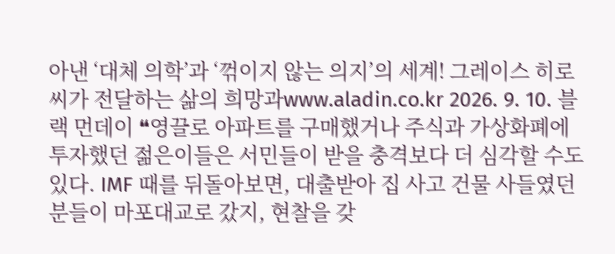아낸 ‘대체 의학’과 ‘꺾이지 않는 의지’의 세계! 그레이스 히로 씨가 전달하는 삶의 희망과www.aladin.co.kr 2026. 9. 10. 블랙 먼데이 ❝영끌로 아파트를 구매했거나 주식과 가상화폐에 투자했던 젊은이들은 서민들이 받을 충격보다 더 심각할 수도 있다. IMF 때를 뒤돌아보면, 대출받아 집 사고 건물 사들였던 분들이 마포대교로 갔지, 현찰을 갖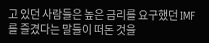고 있던 사람들은 높은 금리를 요구했던 IMF를 즐겼다는 말들이 떠돈 것을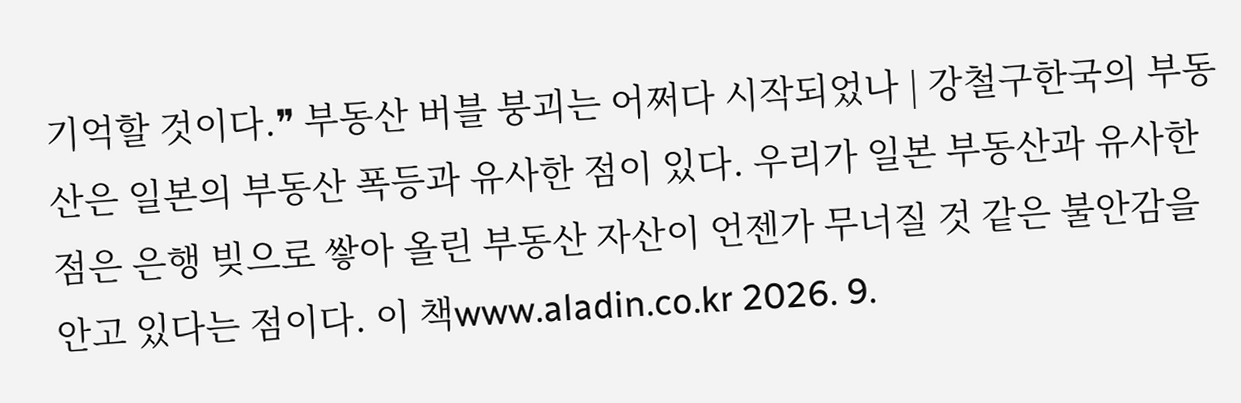기억할 것이다.❞ 부동산 버블 붕괴는 어쩌다 시작되었나 | 강철구한국의 부동산은 일본의 부동산 폭등과 유사한 점이 있다. 우리가 일본 부동산과 유사한 점은 은행 빚으로 쌓아 올린 부동산 자산이 언젠가 무너질 것 같은 불안감을 안고 있다는 점이다. 이 책www.aladin.co.kr 2026. 9.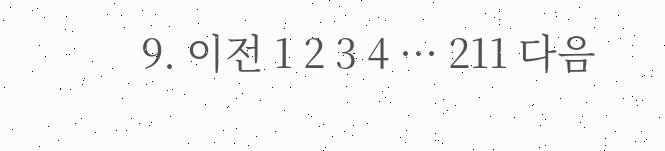9. 이전 1 2 3 4 ··· 211 다음